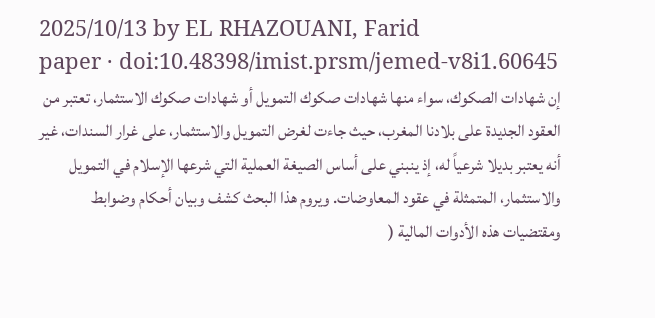2025/10/13 by EL RHAZOUANI, Farid
paper · doi:10.48398/imist.prsm/jemed-v8i1.60645
إن شهادات الصكوك، سواء منها شهادات صكوك التمويل أو شهادات صكوك الاستثمار، تعتبر من العقود الجديدة على بلادنا المغرب، حيث جاءت لغرض التمويل والاستثمار، على غرار السندات، غير أنه يعتبر بديلا شرعياً له، إذ ينبني على أساس الصيغة العملية التي شرعها الإسلام في التمويل والاستثمار، المتمثلة في عقود المعاوضات. ويروم هذا البحث كشف وبيان أحكام وضوابط ومقتضيات هذه الأدوات المالية (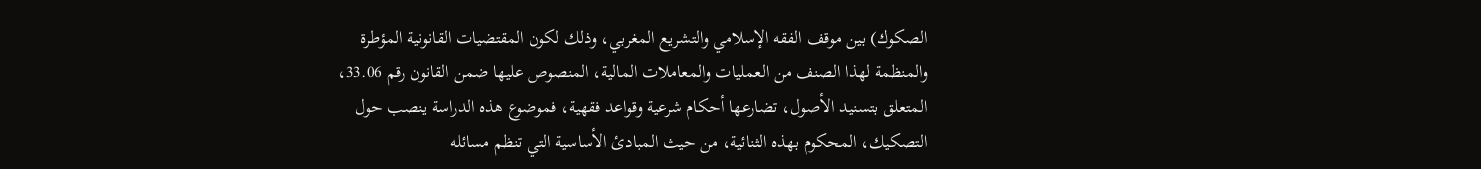الصكوك) بين موقف الفقه الإسلامي والتشريع المغربي، وذلك لكون المقتضيات القانونية المؤطرة والمنظمة لهذا الصنف من العمليات والمعاملات المالية، المنصوص عليها ضمن القانون رقم 33.06، المتعلق بتسنيد الأصول، تضارعها أحكام شرعية وقواعد فقهية، فموضوع هذه الدراسة ينصب حول التصكيك، المحكوم بهذه الثنائية، من حيث المبادئ الأساسية التي تنظم مسائله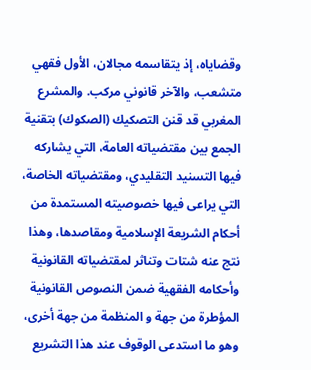وقضاياه، إذ يتقاسمه مجالان، الأول فقهي متشعب، والآخر قانوني مركب. والمشرع المغربي قد قنن التصكيك (الصكوك) بتقنية الجمع بين مقتضياته العامة، التي يشاركه فيها التسنيد التقليدي، ومقتضياته الخاصة، التي يراعى فيها خصوصيته المستمدة من أحكام الشريعة الإسلامية ومقاصدها، وهذا نتج عنه شتات وتناثر لمقتضياته القانونية وأحكامه الفقهية ضمن النصوص القانونية المؤطرة من جهة و المنظمة من جهة أخرى، وهو ما استدعى الوقوف عند هذا التشريع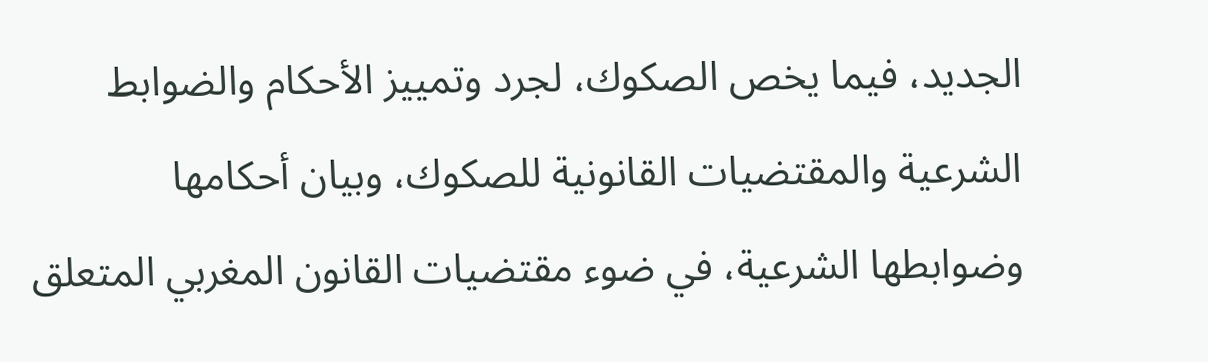الجديد، فيما يخص الصكوك، لجرد وتمييز الأحكام والضوابط الشرعية والمقتضيات القانونية للصكوك، وبيان أحكامها وضوابطها الشرعية، في ضوء مقتضيات القانون المغربي المتعلق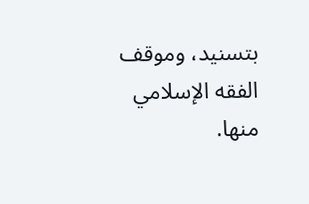بتسنيد، وموقف الفقه الإسلامي منها.